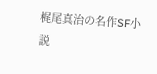梶尾真治の名作SF小説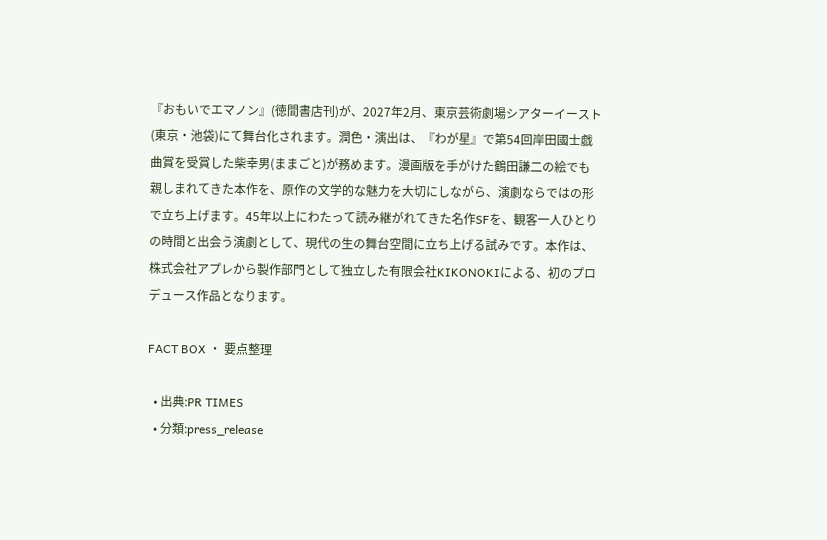『おもいでエマノン』(徳間書店刊)が、2027年2月、東京芸術劇場シアターイースト(東京・池袋)にて舞台化されます。潤色・演出は、『わが星』で第54回岸田國士戯曲賞を受賞した柴幸男(ままごと)が務めます。漫画版を手がけた鶴田謙二の絵でも親しまれてきた本作を、原作の文学的な魅力を大切にしながら、演劇ならではの形で立ち上げます。45年以上にわたって読み継がれてきた名作SFを、観客一人ひとりの時間と出会う演劇として、現代の生の舞台空間に立ち上げる試みです。本作は、株式会社アプレから製作部門として独立した有限会社KIKONOKIによる、初のプロデュース作品となります。

FACT BOX ・ 要点整理

  • 出典:PR TIMES
  • 分類:press_release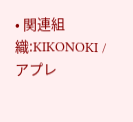• 関連組織:KIKONOKI / アプレ